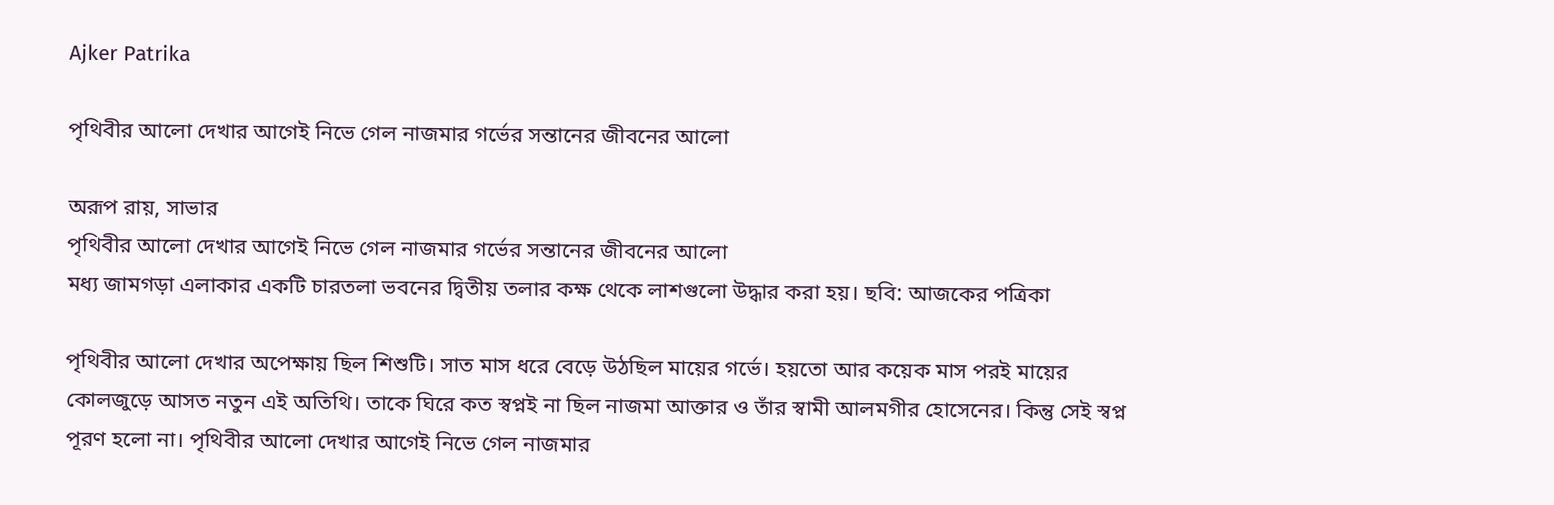Ajker Patrika

পৃথিবীর আলো দেখার আগেই নিভে গেল নাজমার গর্ভের সন্তানের জীবনের আলো

অরূপ রায়, সাভার
পৃথিবীর আলো দেখার আগেই নিভে গেল নাজমার গর্ভের সন্তানের জীবনের আলো
মধ্য জামগড়া এলাকার একটি চারতলা ভবনের দ্বিতীয় তলার কক্ষ থেকে লাশগুলো উদ্ধার করা হয়। ছবি: আজকের পত্রিকা

পৃথিবীর আলো দেখার অপেক্ষায় ছিল শিশুটি। সাত মাস ধরে বেড়ে উঠছিল মায়ের গর্ভে। হয়তো আর কয়েক মাস পরই মায়ের কোলজুড়ে আসত নতুন এই অতিথি। তাকে ঘিরে কত স্বপ্নই না ছিল নাজমা আক্তার ও তাঁর স্বামী আলমগীর হোসেনের। কিন্তু সেই স্বপ্ন পূরণ হলো না। পৃথিবীর আলো দেখার আগেই নিভে গেল নাজমার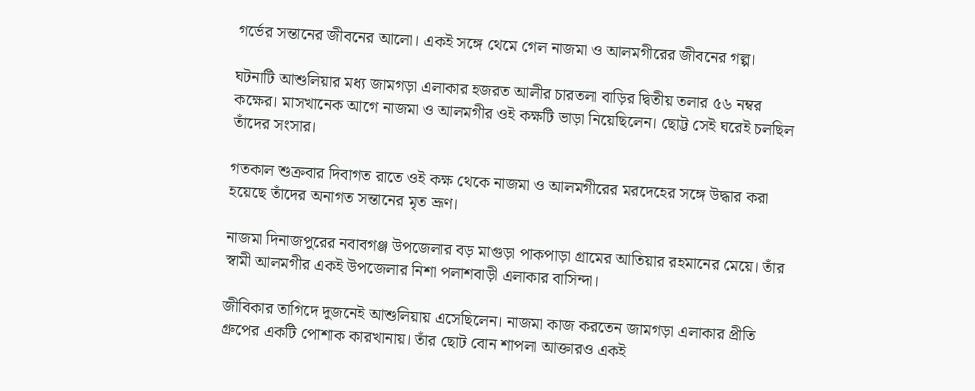গর্ভের সন্তানের জীবনের আলো। একই সঙ্গে থেমে গেল নাজমা ও আলমগীরের জীবনের গল্প।

ঘটনাটি আশুলিয়ার মধ্য জামগড়া এলাকার হজরত আলীর চারতলা বাড়ির দ্বিতীয় তলার ৫৬ নম্বর কক্ষের। মাসখানেক আগে নাজমা ও আলমগীর ওই কক্ষটি ভাড়া নিয়েছিলেন। ছোট্ট সেই ঘরেই চলছিল তাঁদের সংসার।

গতকাল শুক্রবার দিবাগত রাতে ওই কক্ষ থেকে নাজমা ও আলমগীরের মরদেহের সঙ্গে উদ্ধার করা হয়েছে তাঁদের অনাগত সন্তানের মৃত ভ্রূণ।

নাজমা দিনাজপুরের নবাবগঞ্জ উপজেলার বড় মাগুড়া পাকপাড়া গ্রামের আতিয়ার রহমানের মেয়ে। তাঁর স্বামী আলমগীর একই উপজেলার নিশা পলাশবাড়ী এলাকার বাসিন্দা।

জীবিকার তাগিদে দুজনেই আশুলিয়ায় এসেছিলেন। নাজমা কাজ করতেন জামগড়া এলাকার প্রীতি গ্রুপের একটি পোশাক কারখানায়। তাঁর ছোট বোন শাপলা আক্তারও একই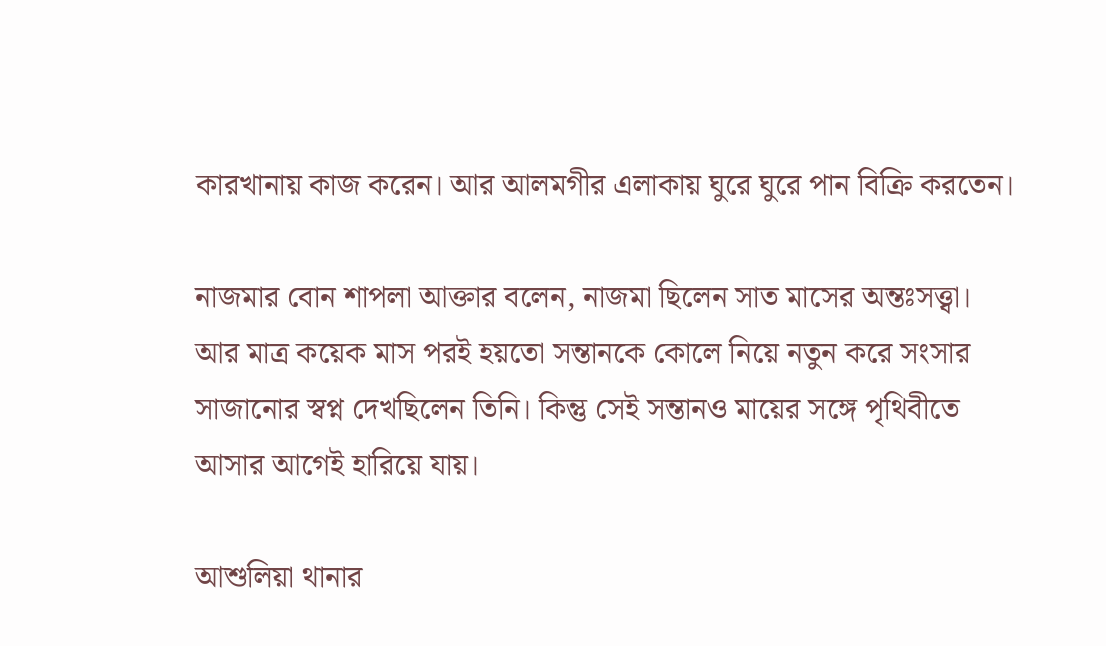কারখানায় কাজ করেন। আর আলমগীর এলাকায় ঘুরে ঘুরে পান বিক্রি করতেন।

নাজমার বোন শাপলা আক্তার বলেন, নাজমা ছিলেন সাত মাসের অন্তঃসত্ত্বা। আর মাত্র কয়েক মাস পরই হয়তো সন্তানকে কোলে নিয়ে নতুন করে সংসার সাজানোর স্বপ্ন দেখছিলেন তিনি। কিন্তু সেই সন্তানও মায়ের সঙ্গে পৃথিবীতে আসার আগেই হারিয়ে যায়।

আশুলিয়া থানার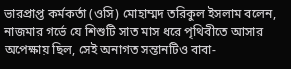ভারপ্রাপ্ত কর্মকর্তা (ওসি) মোহাম্মদ তরিকুল ইসলাম বলেন, নাজমার গর্ভে যে শিশুটি সাত মাস ধরে পৃথিবীতে আসার অপেক্ষায় ছিল, সেই অনাগত সন্তানটিও বাবা-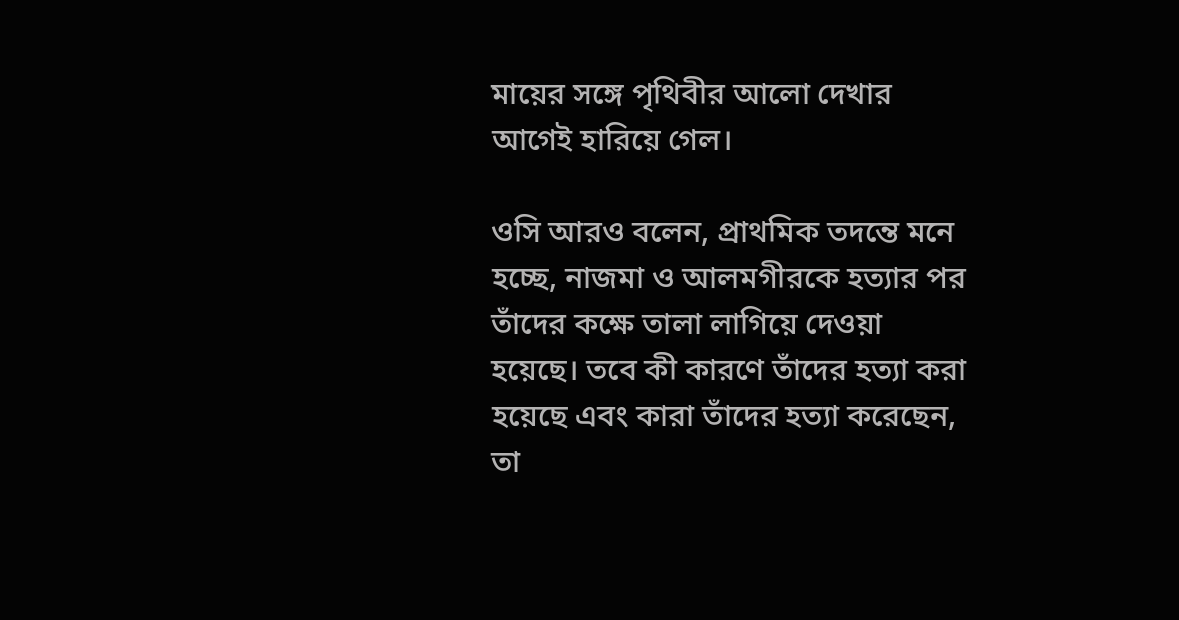মায়ের সঙ্গে পৃথিবীর আলো দেখার আগেই হারিয়ে গেল।

ওসি আরও বলেন, প্রাথমিক তদন্তে মনে হচ্ছে, নাজমা ও আলমগীরকে হত্যার পর তাঁদের কক্ষে তালা লাগিয়ে দেওয়া হয়েছে। তবে কী কারণে তাঁদের হত্যা করা হয়েছে এবং কারা তাঁদের হত্যা করেছেন, তা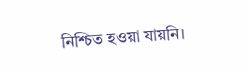নিশ্চিত হওয়া যায়নি।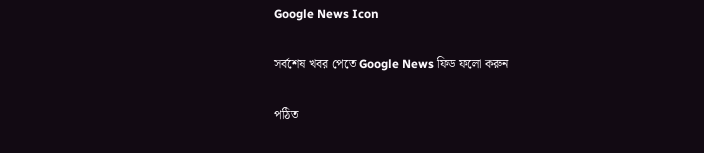Google News Icon

সর্বশেষ খবর পেতে Google News ফিড ফলো করুন

পঠিত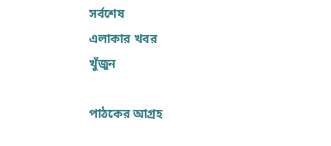সর্বশেষ
এলাকার খবর
খুঁজুন

পাঠকের আগ্রহ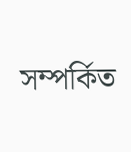সম্পর্কিত